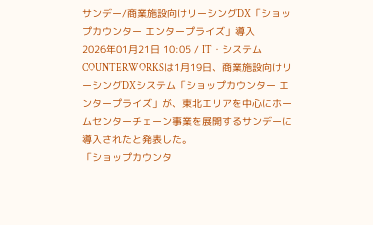サンデー/商業施設向けリーシングDX「ショップカウンター エンタープライズ」導入
2026年01月21日 10:05 / IT・システム
COUNTERWORKSは1月19日、商業施設向けリーシングDXシステム「ショップカウンター エンタープライズ」が、東北エリアを中心にホームセンターチェーン事業を展開するサンデーに導入されたと発表した。
「ショップカウンタ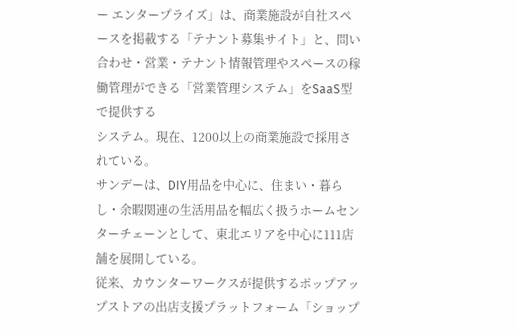ー エンタープライズ」は、商業施設が自社スペースを掲載する「テナント募集サイト」と、問い合わせ・営業・テナント情報管理やスペースの稼働管理ができる「営業管理システム」をSaaS型で提供する
システム。現在、1200以上の商業施設で採用されている。
サンデーは、DIY用品を中心に、住まい・暮らし・余暇関連の生活用品を幅広く扱うホームセンターチェーンとして、東北エリアを中心に111店舗を展開している。
従来、カウンターワークスが提供するポップアップストアの出店支援プラットフォーム「ショップ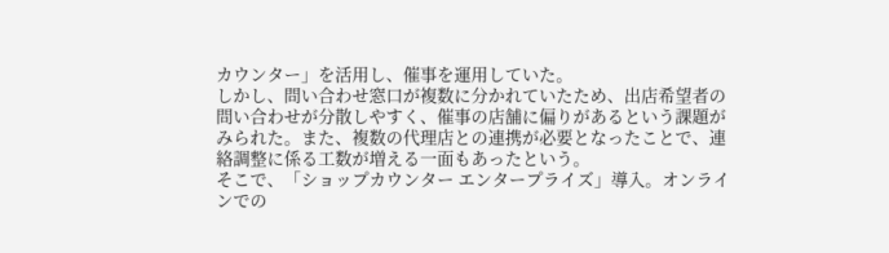カウンター」を活用し、催事を運用していた。
しかし、問い合わせ窓口が複数に分かれていたため、出店希望者の問い合わせが分散しやすく、催事の店舗に偏りがあるという課題がみられた。また、複数の代理店との連携が必要となったことで、連絡調整に係る工数が増える一面もあったという。
そこで、「ショップカウンター エンタープライズ」導入。オンラインでの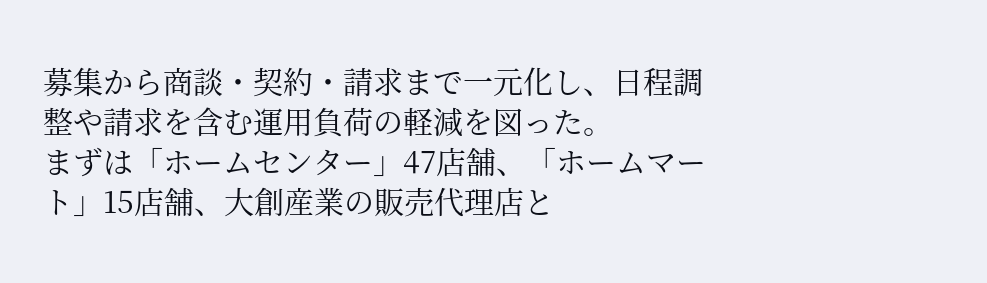募集から商談・契約・請求まで一元化し、日程調整や請求を含む運用負荷の軽減を図った。
まずは「ホームセンター」47店舗、「ホームマート」15店舗、大創産業の販売代理店と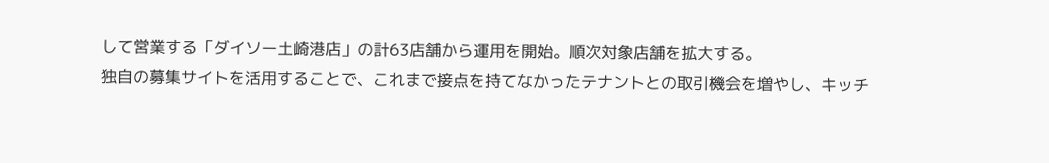して営業する「ダイソー土崎港店」の計63店舗から運用を開始。順次対象店舗を拡大する。
独自の募集サイトを活用することで、これまで接点を持てなかったテナントとの取引機会を増やし、キッチ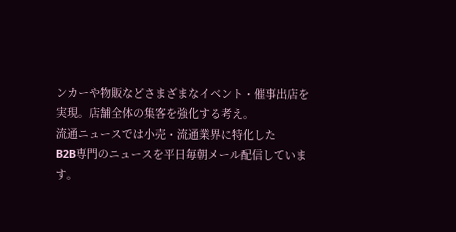ンカーや物販などさまざまなイベント・催事出店を実現。店舗全体の集客を強化する考え。
流通ニュースでは小売・流通業界に特化した
B2B専門のニュースを平日毎朝メール配信しています。